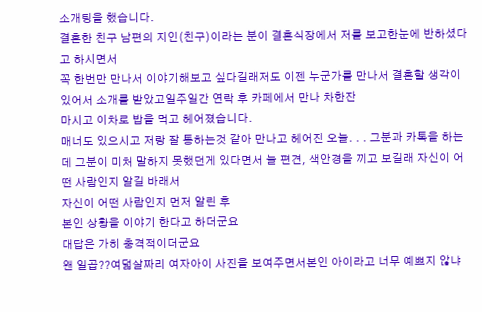소개팅을 했습니다.
결혼한 친구 남편의 지인(친구)이라는 분이 결혼식장에서 저를 보고한눈에 반하셨다고 하시면서
꼭 한번만 만나서 이야기해보고 싶다길래저도 이젠 누군가를 만나서 결혼할 생각이 있어서 소개를 받았고일주일간 연락 후 카페에서 만나 차한잔
마시고 이차로 밥을 먹고 헤어졌습니다.
매너도 있으시고 저랑 잘 통하는것 같아 만나고 헤어진 오늘. . . 그분과 카톡을 하는데 그분이 미처 말하지 못했던게 있다면서 늘 편견, 색안경을 끼고 보길래 자신이 어떤 사람인지 알길 바래서
자신이 어떤 사람인지 먼저 알린 후
본인 상황을 이야기 한다고 하더군요
대답은 가히 충격적이더군요
왠 일곱??여덟살짜리 여자아이 사진을 보여주면서본인 아이라고 너무 예쁘지 않냐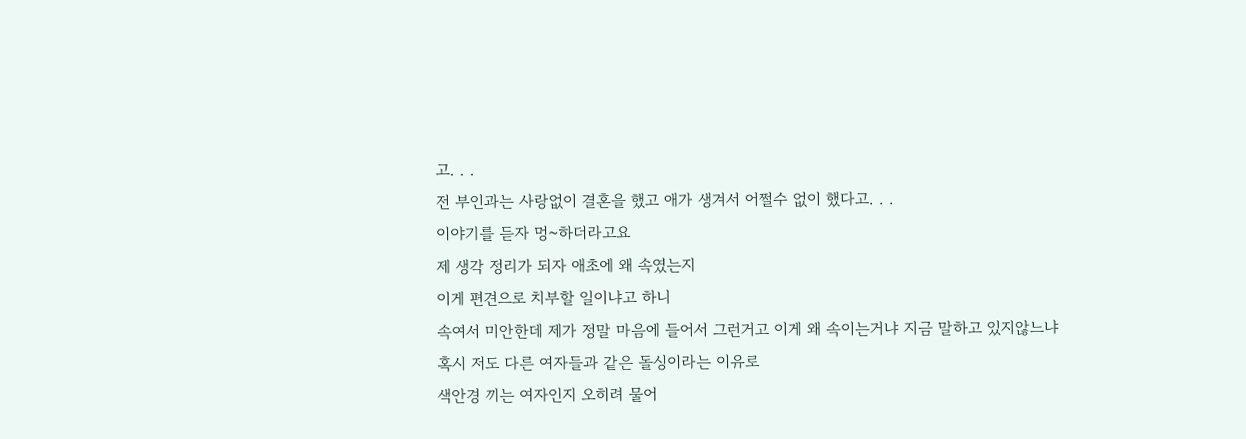고. . .
전 부인과는 사랑없이 결혼을 했고 애가 생겨서 어쩔수 없이 했다고. . .
이야기를 듣자 멍~하더라고요
제 생각 정리가 되자 애초에 왜 속였는지
이게 편견으로 치부할 일이냐고 하니
속여서 미안한데 제가 정말 마음에 들어서 그런거고 이게 왜 속이는거냐 지금 말하고 있지않느냐
혹시 저도 다른 여자들과 같은 돌싱이라는 이유로
색안경 끼는 여자인지 오히려 물어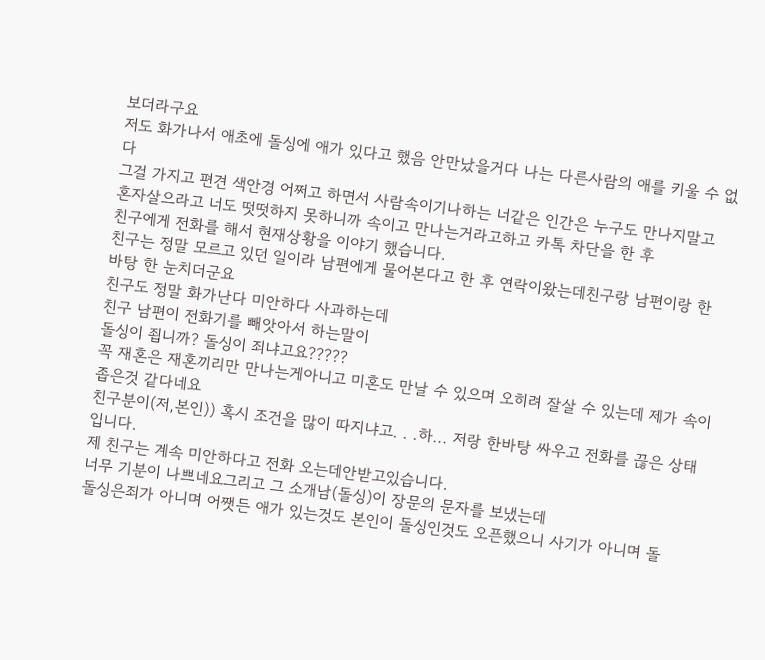보더라구요
저도 화가나서 애초에 돌싱에 애가 있다고 했음 안만났을거다 나는 다른사람의 애를 키울 수 없다
그걸 가지고 편견 색안경 어쩌고 하면서 사람속이기나하는 너같은 인간은 누구도 만나지말고 혼자살으라고 너도 떳떳하지 못하니까 속이고 만나는거라고하고 카톡 차단을 한 후
친구에게 전화를 해서 현재상황을 이야기 했습니다.
친구는 정말 모르고 있던 일이라 남편에게 물어본다고 한 후 연락이왔는데친구랑 남편이랑 한바탕 한 눈치더군요
친구도 정말 화가난다 미안하다 사과하는데
친구 남편이 전화기를 빼앗아서 하는말이
돌싱이 죕니까? 돌싱이 죄냐고요?????
꼭 재혼은 재혼끼리만 만나는게아니고 미혼도 만날 수 있으며 오히려 잘살 수 있는데 제가 속이 좁은것 같다네요
친구분이(저,본인)) 혹시 조건을 많이 따지냐고. . .하... 저랑 한바탕 싸우고 전화를 끊은 상태입니다.
제 친구는 계속 미안하다고 전화 오는데안받고있습니다.
너무 기분이 나쁘네요그리고 그 소개남(돌싱)이 장문의 문자를 보냈는데
돌싱은죄가 아니며 어쨋든 애가 있는것도 본인이 돌싱인것도 오픈했으니 사기가 아니며 돌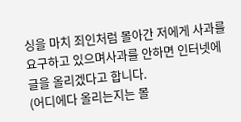싱을 마치 죄인처럼 몰아간 저에게 사과를 요구하고 있으며사과를 안하면 인터넷에 글을 올리겠다고 합니다.
(어디에다 올리는지는 몰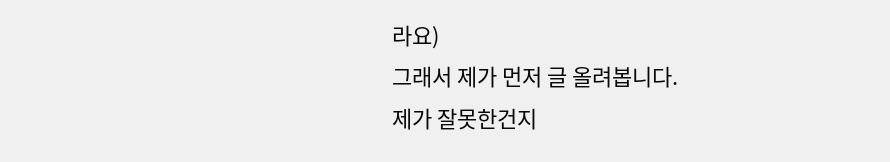라요)
그래서 제가 먼저 글 올려봅니다.
제가 잘못한건지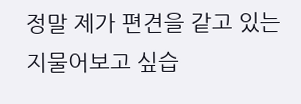정말 제가 편견을 같고 있는지물어보고 싶습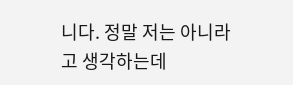니다. 정말 저는 아니라고 생각하는데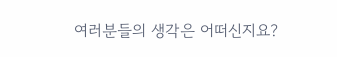여러분들의 생각은 어떠신지요?